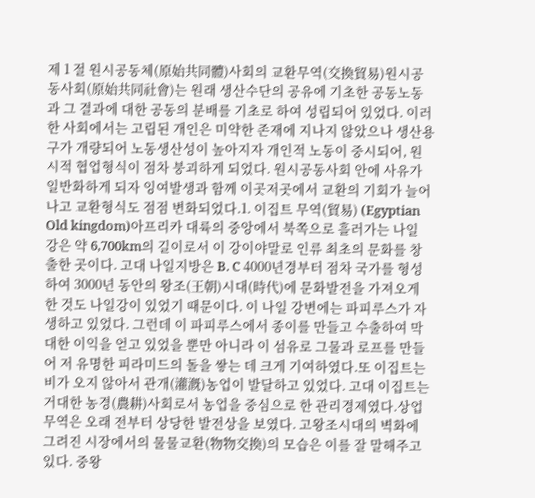제 1 절 원시공동체(原始共同體)사회의 교환무역(交換貿易)원시공동사회(原始共同社會)는 원래 생산수단의 공유에 기초한 공동노동과 그 결과에 대한 공동의 분배를 기초로 하여 성립되어 있었다. 이러한 사회에서는 고립된 개인은 미약한 존재에 지나지 않았으나 생산용구가 개량되어 노동생산성이 높아지자 개인적 노동이 중시되어, 원시적 협업형식이 점차 붕괴하게 되었다. 원시공동사회 안에 사유가 일반화하게 되자 잉여발생과 함께 이곳저곳에서 교환의 기회가 늘어나고 교환형식도 점점 변화되었다.1. 이집트 무역(貿易) (Egyptian Old kingdom)아프리카 대륙의 중앙에서 북쪽으로 흘러가는 나일 강은 약 6,700km의 길이로서 이 강이야말로 인류 최초의 문화를 창출한 곳이다. 고대 나일지방은 B. C 4000년경부터 점차 국가를 형성하여 3000년 동안의 왕조(王朝)시대(時代)에 문화발전을 가져오게 한 것도 나일강이 있었기 때문이다. 이 나일 강변에는 파피루스가 자생하고 있었다. 그런데 이 파피루스에서 종이를 만들고 수출하여 막대한 이익을 얻고 있었을 뿐만 아니라 이 섬유로 그물과 로프를 만들어 저 유명한 피라미드의 돌을 쌓는 데 크게 기여하였다.또 이집트는 비가 오지 않아서 관개(灌漑)농업이 발달하고 있었다. 고대 이집트는 거대한 농경(農耕)사회로서 농업을 중심으로 한 관리경제였다.상업무역은 오래 전부터 상당한 발전상을 보였다. 고왕조시대의 벽화에 그려진 시장에서의 물물교환(物物交換)의 모습은 이를 잘 말해주고 있다. 중왕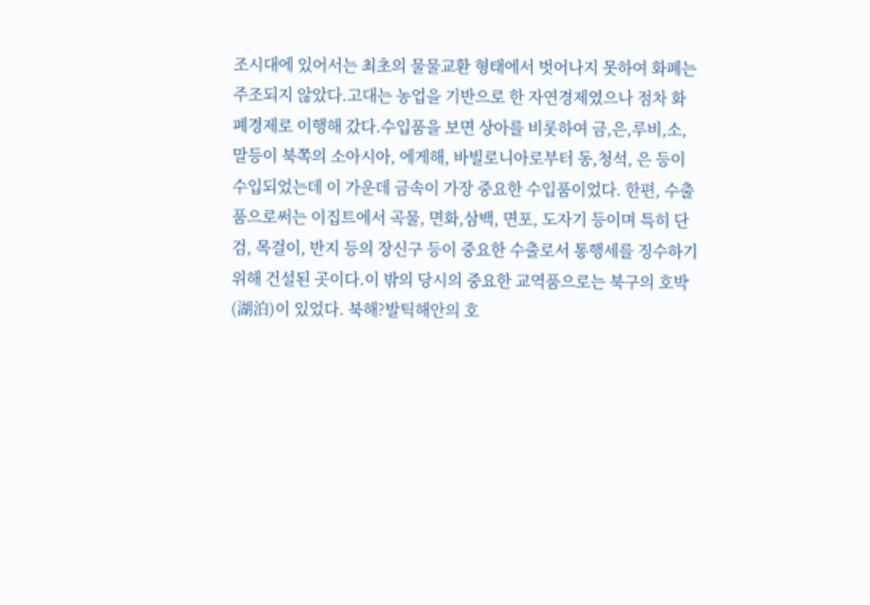조시대에 있어서는 최초의 물물교환 형태에서 벗어나지 못하여 화폐는 주조되지 않았다.고대는 농업을 기반으로 한 자연경제였으나 점차 화폐경제로 이행해 갔다.수입품을 보면 상아를 비롯하여 금,은,루비,소,말등이 북쪽의 소아시아, 에게해, 바빌로니아로부터 동,청석, 은 등이 수입되었는데 이 가운데 금속이 가장 중요한 수입품이었다. 한편, 수출품으로써는 이집트에서 곡물, 면화,삼백, 면포, 도자기 등이며 특히 단검, 목걸이, 반지 등의 장신구 등이 중요한 수출로서 통행세를 징수하기 위해 건설된 곳이다.이 밖의 당시의 중요한 교역품으로는 북구의 호박(湖泊)이 있었다. 북해?발틱해안의 호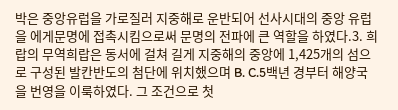박은 중앙유럽을 가로질러 지중해로 운반되어 선사시대의 중앙 유럽을 에게문명에 접촉시킴으로써 문명의 전파에 큰 역할을 하였다.3. 희랍의 무역희랍은 동서에 걸쳐 길게 지중해의 중앙에 1,425개의 섬으로 구성된 발칸반도의 첨단에 위치했으며 B. C.5백년 경부터 해양국을 번영을 이룩하였다. 그 조건으로 첫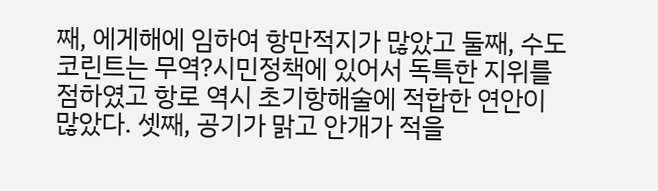째, 에게해에 임하여 항만적지가 많았고 둘째, 수도 코린트는 무역?시민정책에 있어서 독특한 지위를 점하였고 항로 역시 초기항해술에 적합한 연안이 많았다. 셋째, 공기가 맑고 안개가 적을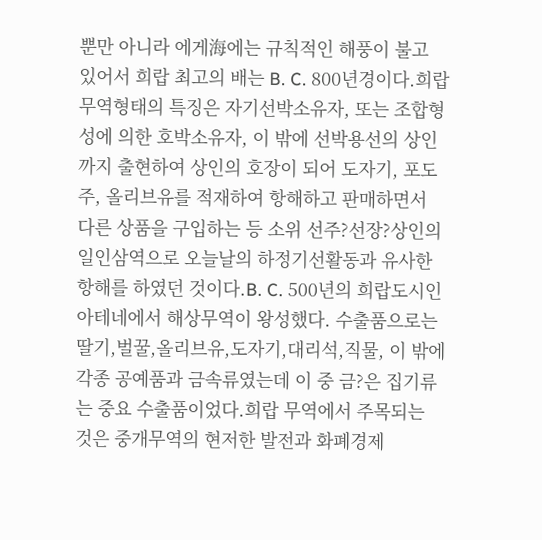뿐만 아니라 에게海에는 규칙적인 해풍이 불고 있어서 희랍 최고의 배는 B. C. 800년경이다.희랍 무역형태의 특징은 자기선박소유자, 또는 조합형성에 의한 호박소유자, 이 밖에 선박용선의 상인까지 출현하여 상인의 호장이 되어 도자기, 포도주, 올리브유를 적재하여 항해하고 판매하면서 다른 상품을 구입하는 등 소위 선주?선장?상인의 일인삼역으로 오늘날의 하정기선활동과 유사한 항해를 하였던 것이다.B. C. 500년의 희랍도시인 아테네에서 해상무역이 왕성했다. 수출품으로는 딸기,벌꿀,올리브유,도자기,대리석,직물, 이 밖에 각종 공예품과 금속류였는데 이 중 금?은 집기류는 중요 수출품이었다.희랍 무역에서 주목되는 것은 중개무역의 현저한 발전과 화폐경제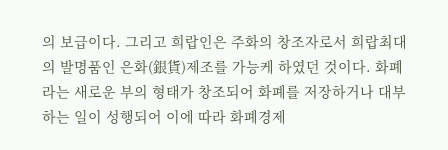의 보급이다. 그리고 희랍인은 주화의 창조자로서 희랍최대의 발명품인 은화(銀貨)제조를 가능케 하였던 것이다. 화폐라는 새로운 부의 형태가 창조되어 화폐를 저장하거나 대부하는 일이 성행되어 이에 따라 화폐경제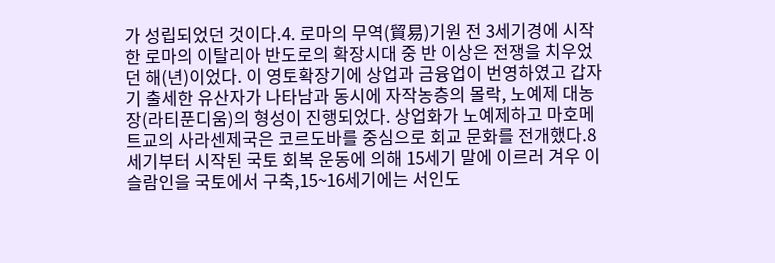가 성립되었던 것이다.4. 로마의 무역(貿易)기원 전 3세기경에 시작한 로마의 이탈리아 반도로의 확장시대 중 반 이상은 전쟁을 치우었던 해(년)이었다. 이 영토확장기에 상업과 금융업이 번영하였고 갑자기 출세한 유산자가 나타남과 동시에 자작농층의 몰락, 노예제 대농장(라티푼디움)의 형성이 진행되었다. 상업화가 노예제하고 마호메트교의 사라센제국은 코르도바를 중심으로 회교 문화를 전개했다.8세기부터 시작된 국토 회복 운동에 의해 15세기 말에 이르러 겨우 이슬람인을 국토에서 구축,15~16세기에는 서인도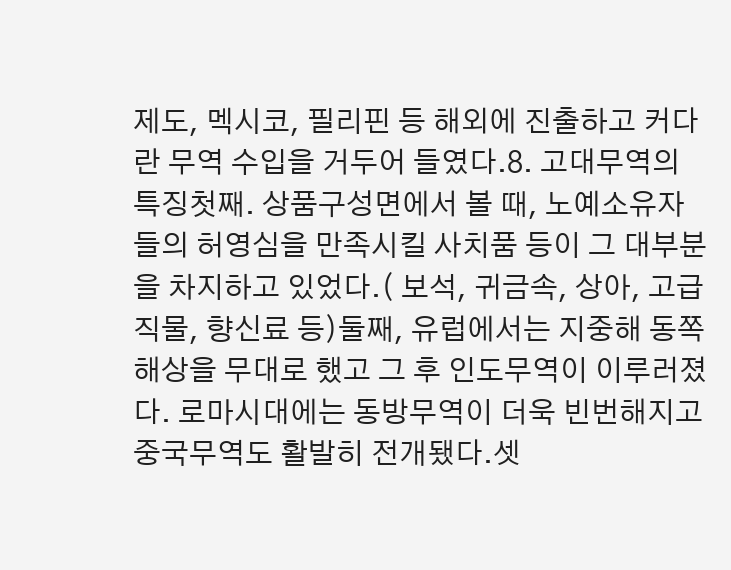제도, 멕시코, 필리핀 등 해외에 진출하고 커다란 무역 수입을 거두어 들였다.8. 고대무역의 특징첫째. 상품구성면에서 볼 때, 노예소유자들의 허영심을 만족시킬 사치품 등이 그 대부분을 차지하고 있었다.( 보석, 귀금속, 상아, 고급직물, 향신료 등)둘째, 유럽에서는 지중해 동쪽 해상을 무대로 했고 그 후 인도무역이 이루러졌다. 로마시대에는 동방무역이 더욱 빈번해지고 중국무역도 활발히 전개됐다.셋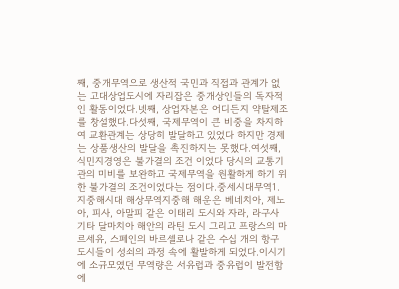째, 중개무역으로 생산적 국민과 직접과 관계가 없는 고대상업도시에 자리잡은 중개상인들의 독자적인 활동이었다.넷째, 상업자본은 어디든지 약탈제조를 창설했다.다섯째, 국제무역이 큰 비중을 차지하여 교환관계는 상당히 발달하고 있었다 하지만 경제는 상품생산의 발달을 촉진하지는 못했다.여섯째, 식민지경영은 불가결의 조건 이었다 당시의 교통기관의 미비를 보완하고 국제무역을 원활하게 하기 위한 불가결의 조건이었다는 점이다.중세시대무역1. 지중해시대 해상무역지중해 해운은 베네치아, 제노아, 피사, 아말피 같은 이태리 도시와 자라, 라구사 기타 달마치아 해안의 라틴 도시 그리고 프랑스의 마르세유, 스페인의 바르셀로나 같은 수십 개의 항구 도시들이 성쇠의 과정 속에 활발하게 되었다.이시기에 소규모였던 무역량은 서유럽과 중유럽이 발전함에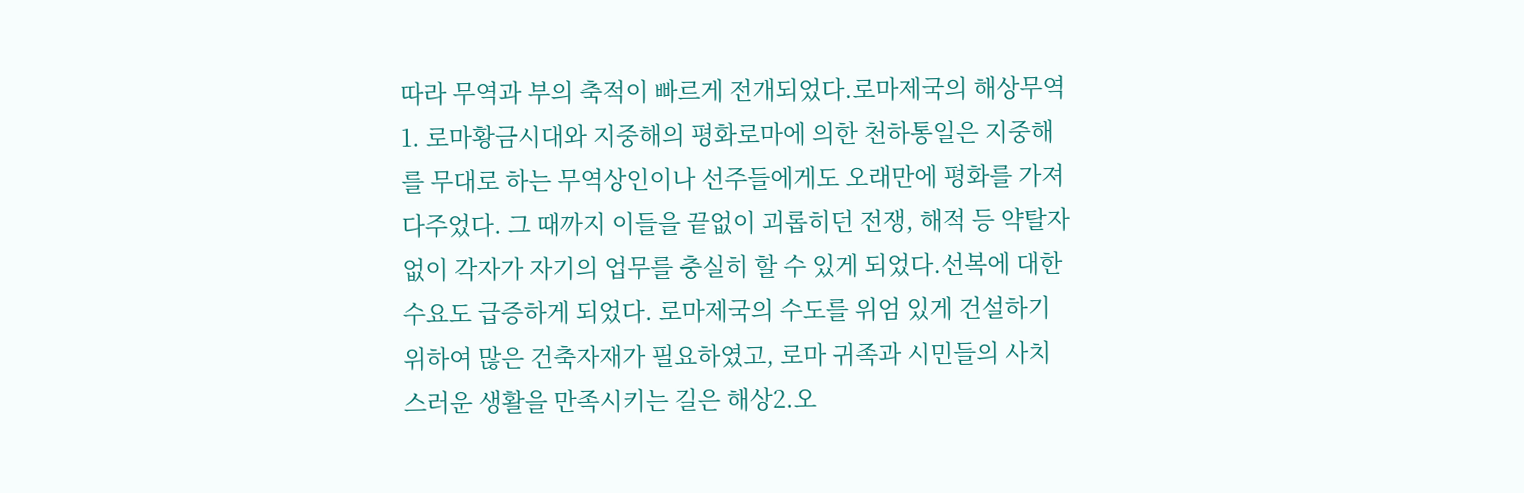따라 무역과 부의 축적이 빠르게 전개되었다.로마제국의 해상무역1. 로마황금시대와 지중해의 평화로마에 의한 천하통일은 지중해를 무대로 하는 무역상인이나 선주들에게도 오래만에 평화를 가져다주었다. 그 때까지 이들을 끝없이 괴롭히던 전쟁, 해적 등 약탈자 없이 각자가 자기의 업무를 충실히 할 수 있게 되었다.선복에 대한 수요도 급증하게 되었다. 로마제국의 수도를 위엄 있게 건설하기 위하여 많은 건축자재가 필요하였고, 로마 귀족과 시민들의 사치스러운 생활을 만족시키는 길은 해상2.오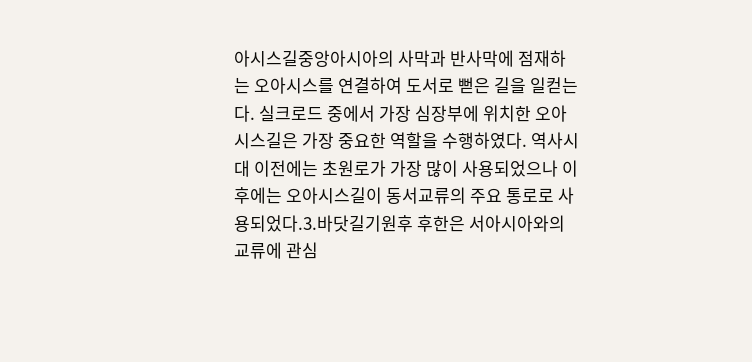아시스길중앙아시아의 사막과 반사막에 점재하는 오아시스를 연결하여 도서로 뻗은 길을 일컫는다. 실크로드 중에서 가장 심장부에 위치한 오아시스길은 가장 중요한 역할을 수행하였다. 역사시대 이전에는 초원로가 가장 많이 사용되었으나 이후에는 오아시스길이 동서교류의 주요 통로로 사용되었다.3.바닷길기원후 후한은 서아시아와의 교류에 관심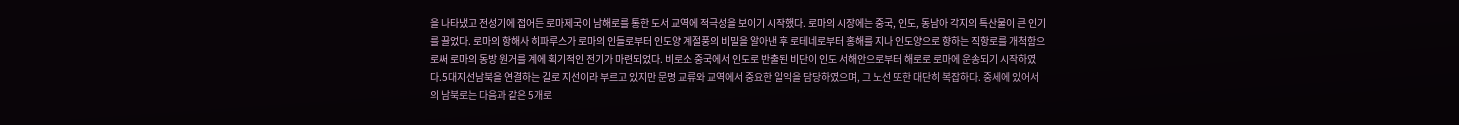을 나타냈고 전성기에 접어든 로마제국이 남해로를 통한 도서 교역에 적극성을 보이기 시작했다. 로마의 시장에는 중국, 인도, 동남아 각지의 특산물이 큰 인기를 끌었다. 로마의 항해사 히파루스가 로마의 인들로부터 인도양 계절풍의 비밀을 알아낸 후 로테네로부터 홍해를 지나 인도양으로 향하는 직항로를 개척함으로써 로마의 동방 원거를 계에 획기적인 전기가 마련되었다. 비로소 중국에서 인도로 반출된 비단이 인도 서해안으로부터 해로로 로마에 운송되기 시작하였다.5대지선남북을 연결하는 길로 지선이라 부르고 있지만 문명 교류와 교역에서 중요한 일익을 담당하였으며, 그 노선 또한 대단히 복잡하다. 중세에 있어서의 남북로는 다음과 같은 5개로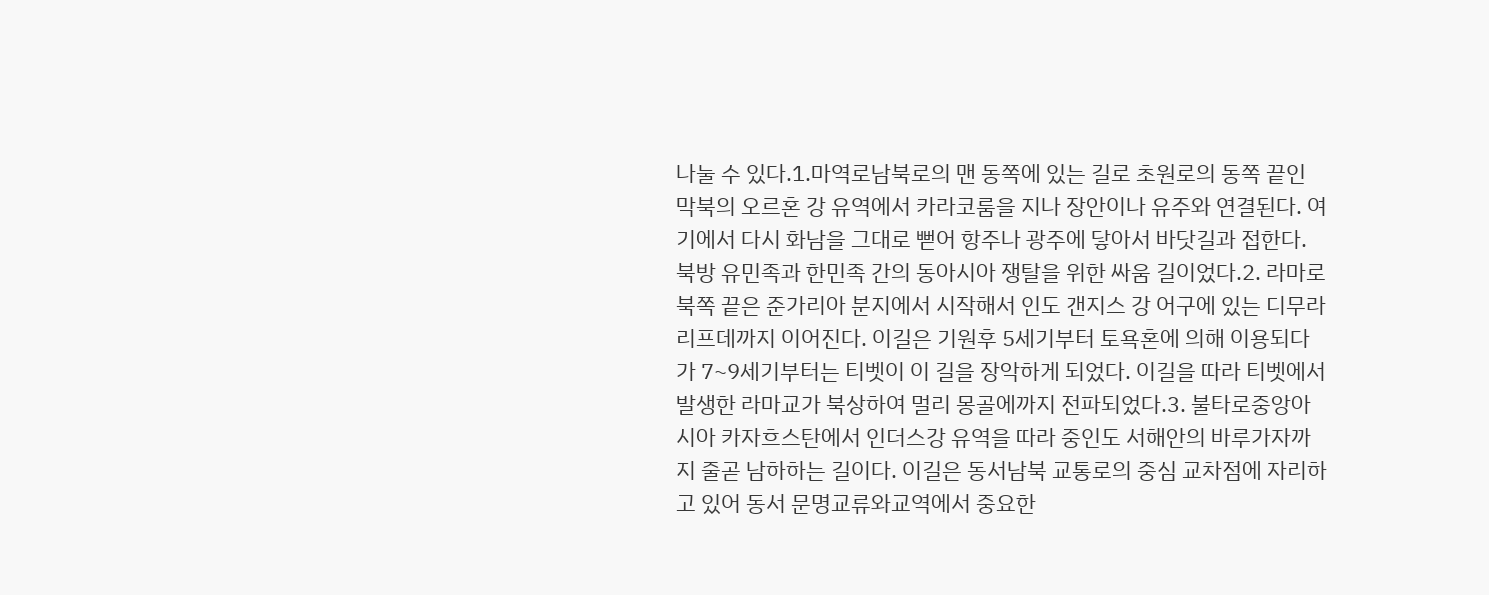나눌 수 있다.1.마역로남북로의 맨 동쪽에 있는 길로 초원로의 동쪽 끝인 막북의 오르혼 강 유역에서 카라코룸을 지나 장안이나 유주와 연결된다. 여기에서 다시 화남을 그대로 뻗어 항주나 광주에 닿아서 바닷길과 접한다. 북방 유민족과 한민족 간의 동아시아 쟁탈을 위한 싸움 길이었다.2. 라마로북쪽 끝은 준가리아 분지에서 시작해서 인도 갠지스 강 어구에 있는 디무라리프데까지 이어진다. 이길은 기원후 5세기부터 토욕혼에 의해 이용되다가 7~9세기부터는 티벳이 이 길을 장악하게 되었다. 이길을 따라 티벳에서 발생한 라마교가 북상하여 멀리 몽골에까지 전파되었다.3. 불타로중앙아시아 카자흐스탄에서 인더스강 유역을 따라 중인도 서해안의 바루가자까지 줄곧 남하하는 길이다. 이길은 동서남북 교통로의 중심 교차점에 자리하고 있어 동서 문명교류와교역에서 중요한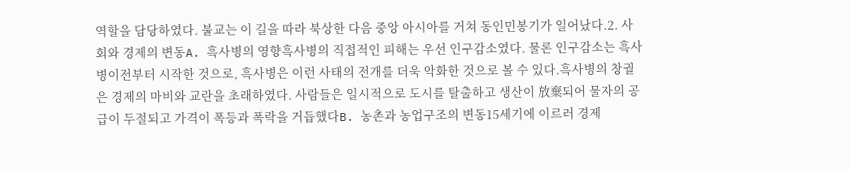역할을 담당하였다. 불교는 이 길을 따라 북상한 다음 중앙 아시아를 거쳐 동인민봉기가 일어났다.2. 사회와 경제의 변동A. 흑사병의 영향흑사병의 직접적인 피해는 우선 인구감소였다. 물론 인구감소는 흑사병이전부터 시작한 것으로, 흑사병은 이런 사태의 전개를 더욱 악화한 것으로 볼 수 있다.흑사병의 창궐은 경제의 마비와 교란을 초래하였다. 사람들은 일시적으로 도시를 탈출하고 생산이 放棄되어 물자의 공급이 두절되고 가격이 폭등과 폭락을 거듭했다B. 농촌과 농업구조의 변동15세기에 이르러 경제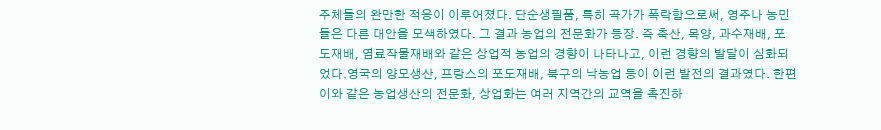주체들의 완만한 적응이 이루어졌다. 단순생필품, 특히 곡가가 폭락함으로써, 영주나 농민들은 다른 대안을 모색하였다. 그 결과 농업의 전문화가 등장. 즉 축산, 목양, 과수재배, 포도재배, 염료작물재배와 같은 상업적 농업의 경향이 나타나고, 이런 경향의 발달이 심화되었다.영국의 양모생산, 프랑스의 포도재배, 북구의 낙농업 등이 이런 발전의 결과였다. 한편 이와 같은 농업생산의 전문화, 상업화는 여러 지역간의 교역을 촉진하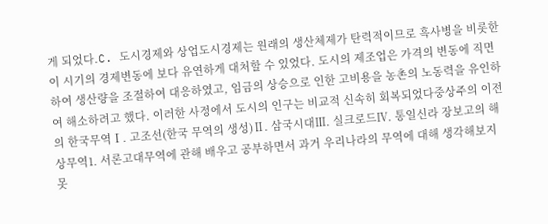게 되었다.C. 도시경제와 상업도시경제는 원래의 생산체제가 탄력적이므로 흑사병을 비롯한 이 시기의 경제변동에 보다 유연하게 대처할 수 있었다. 도시의 제조업은 가격의 변동에 직면하여 생산량을 조절하여 대응하였고, 임금의 상승으로 인한 고비용을 농촌의 노동력을 유인하여 해소하려고 했다. 이러한 사정에서 도시의 인구는 비교적 신속히 회복되었다중상주의 이전의 한국무역Ⅰ. 고조선(한국 무역의 생성)Ⅱ. 삼국시대Ⅲ. 실크로드Ⅳ. 통일신라 장보고의 해상무역1. 서론고대무역에 관해 배우고 공부하면서 과거 우리나라의 무역에 대해 생각해보지 못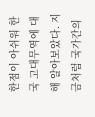한점이 아쉬워 한국 고대무역에 대해 알아보았다. 지금처럼 국가간의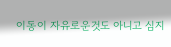이동이 자유로운것도 아니고 심지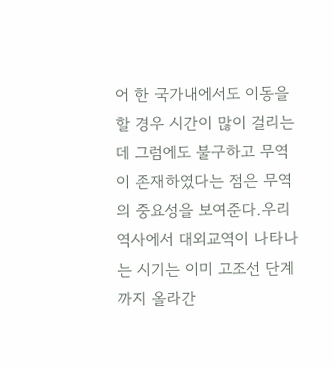어 한 국가내에서도 이동을 할 경우 시간이 많이 걸리는데 그럼에도 불구하고 무역이 존재하였다는 점은 무역의 중요성을 보여준다.우리 역사에서 대외교역이 나타나는 시기는 이미 고조선 단계까지 올라간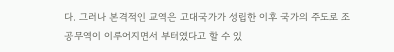다. 그러나 본격적인 교역은 고대국가가 성립한 이후 국가의 주도로 조공무역이 이루어지면서 부터였다고 할 수 있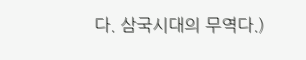다. 삼국시대의 무역다.)